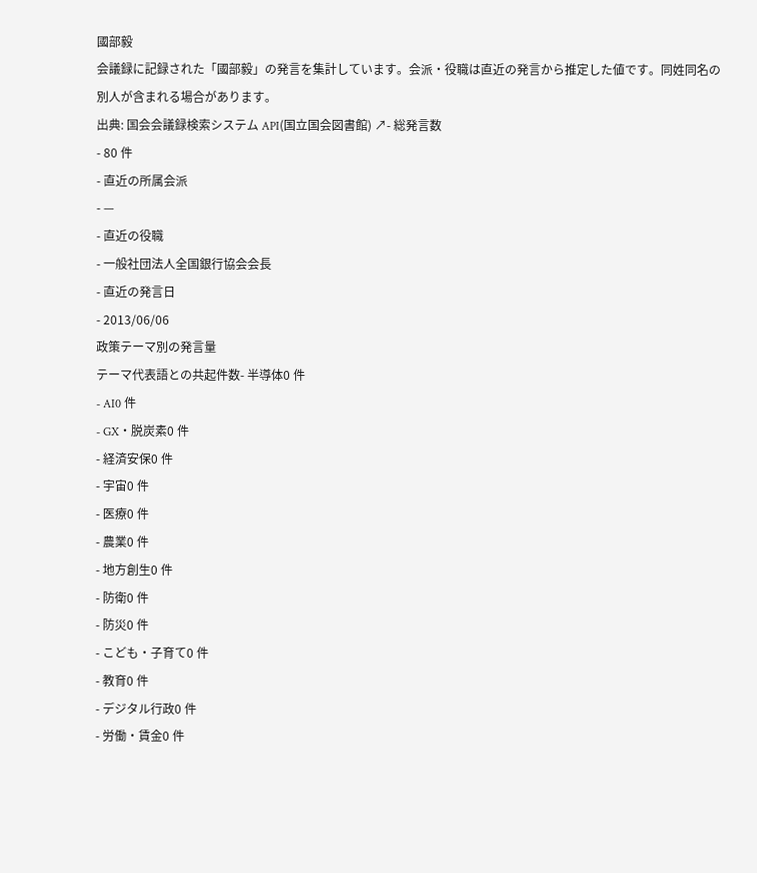國部毅
会議録に記録された「國部毅」の発言を集計しています。会派・役職は直近の発言から推定した値です。同姓同名の別人が含まれる場合があります。
出典: 国会会議録検索システム API(国立国会図書館) ↗- 総発言数
- 80 件
- 直近の所属会派
- —
- 直近の役職
- 一般社団法人全国銀行協会会長
- 直近の発言日
- 2013/06/06
政策テーマ別の発言量
テーマ代表語との共起件数- 半導体0 件
- AI0 件
- GX・脱炭素0 件
- 経済安保0 件
- 宇宙0 件
- 医療0 件
- 農業0 件
- 地方創生0 件
- 防衛0 件
- 防災0 件
- こども・子育て0 件
- 教育0 件
- デジタル行政0 件
- 労働・賃金0 件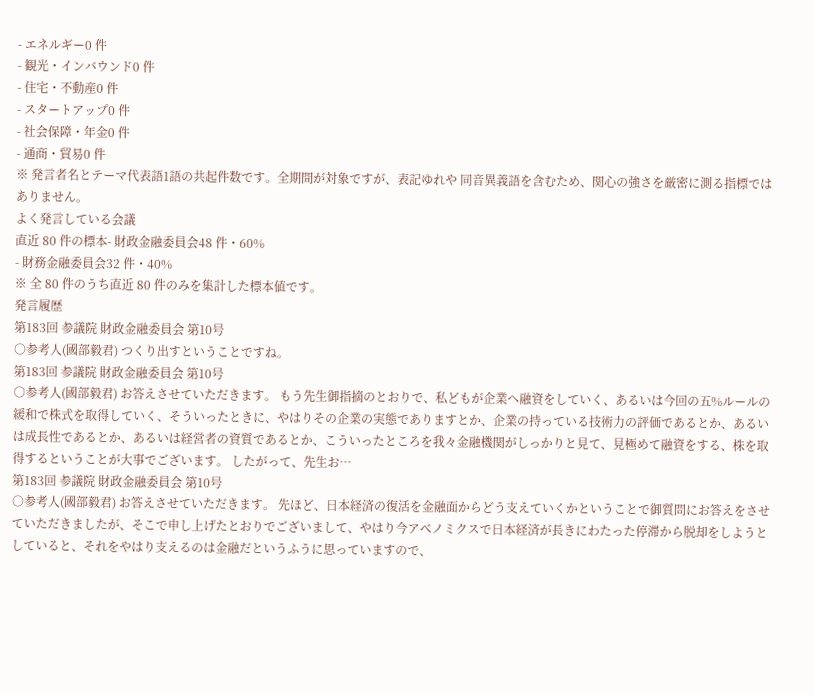- エネルギー0 件
- 観光・インバウンド0 件
- 住宅・不動産0 件
- スタートアップ0 件
- 社会保障・年金0 件
- 通商・貿易0 件
※ 発言者名とテーマ代表語1語の共起件数です。全期間が対象ですが、表記ゆれや 同音異義語を含むため、関心の強さを厳密に測る指標ではありません。
よく発言している会議
直近 80 件の標本- 財政金融委員会48 件・60%
- 財務金融委員会32 件・40%
※ 全 80 件のうち直近 80 件のみを集計した標本値です。
発言履歴
第183回 参議院 財政金融委員会 第10号
○参考人(國部毅君) つくり出すということですね。
第183回 参議院 財政金融委員会 第10号
○参考人(國部毅君) お答えさせていただきます。 もう先生御指摘のとおりで、私どもが企業へ融資をしていく、あるいは今回の五%ルールの緩和で株式を取得していく、そういったときに、やはりその企業の実態でありますとか、企業の持っている技術力の評価であるとか、あるいは成長性であるとか、あるいは経営者の資質であるとか、こういったところを我々金融機関がしっかりと見て、見極めて融資をする、株を取得するということが大事でございます。 したがって、先生お…
第183回 参議院 財政金融委員会 第10号
○参考人(國部毅君) お答えさせていただきます。 先ほど、日本経済の復活を金融面からどう支えていくかということで御質問にお答えをさせていただきましたが、そこで申し上げたとおりでございまして、やはり今アベノミクスで日本経済が長きにわたった停滞から脱却をしようとしていると、それをやはり支えるのは金融だというふうに思っていますので、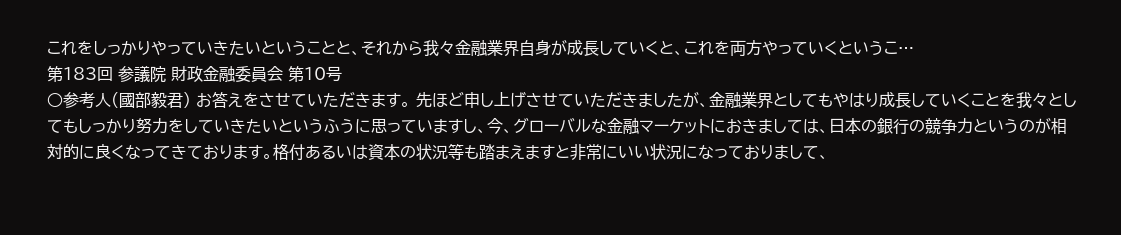これをしっかりやっていきたいということと、それから我々金融業界自身が成長していくと、これを両方やっていくというこ…
第183回 参議院 財政金融委員会 第10号
○参考人(國部毅君) お答えをさせていただきます。 先ほど申し上げさせていただきましたが、金融業界としてもやはり成長していくことを我々としてもしっかり努力をしていきたいというふうに思っていますし、今、グローバルな金融マーケットにおきましては、日本の銀行の競争力というのが相対的に良くなってきております。格付あるいは資本の状況等も踏まえますと非常にいい状況になっておりまして、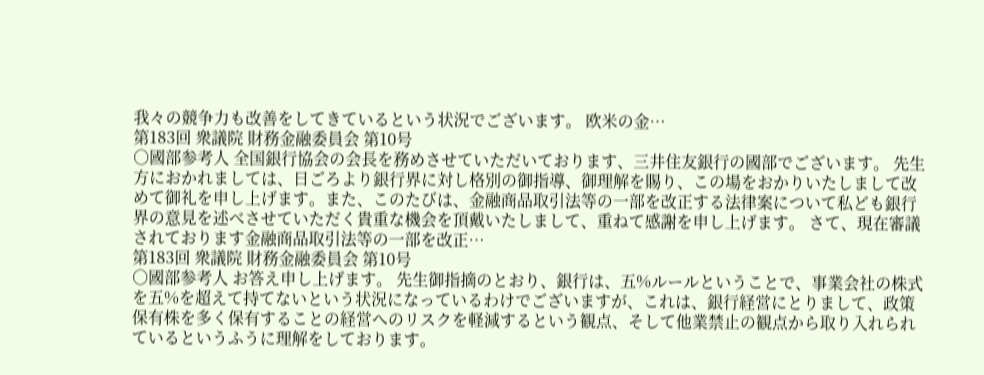我々の競争力も改善をしてきているという状況でございます。 欧米の金…
第183回 衆議院 財務金融委員会 第10号
○國部参考人 全国銀行協会の会長を務めさせていただいております、三井住友銀行の國部でございます。 先生方におかれましては、日ごろより銀行界に対し格別の御指導、御理解を賜り、この場をおかりいたしまして改めて御礼を申し上げます。また、このたびは、金融商品取引法等の一部を改正する法律案について私ども銀行界の意見を述べさせていただく貴重な機会を頂戴いたしまして、重ねて感謝を申し上げます。 さて、現在審議されております金融商品取引法等の一部を改正…
第183回 衆議院 財務金融委員会 第10号
○國部参考人 お答え申し上げます。 先生御指摘のとおり、銀行は、五%ルールということで、事業会社の株式を五%を超えて持てないという状況になっているわけでございますが、これは、銀行経営にとりまして、政策保有株を多く保有することの経営へのリスクを軽減するという観点、そして他業禁止の観点から取り入れられているというふうに理解をしております。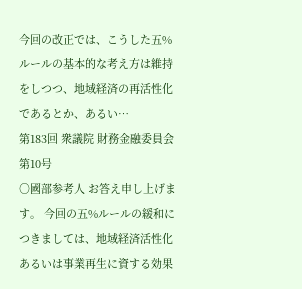今回の改正では、こうした五%ルールの基本的な考え方は維持をしつつ、地域経済の再活性化であるとか、あるい…
第183回 衆議院 財務金融委員会 第10号
○國部参考人 お答え申し上げます。 今回の五%ルールの緩和につきましては、地域経済活性化あるいは事業再生に資する効果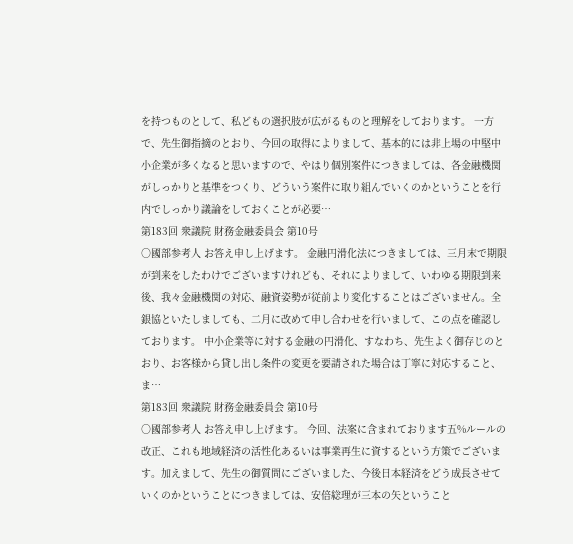を持つものとして、私どもの選択肢が広がるものと理解をしております。 一方で、先生御指摘のとおり、今回の取得によりまして、基本的には非上場の中堅中小企業が多くなると思いますので、やはり個別案件につきましては、各金融機関がしっかりと基準をつくり、どういう案件に取り組んでいくのかということを行内でしっかり議論をしておくことが必要…
第183回 衆議院 財務金融委員会 第10号
○國部参考人 お答え申し上げます。 金融円滑化法につきましては、三月末で期限が到来をしたわけでございますけれども、それによりまして、いわゆる期限到来後、我々金融機関の対応、融資姿勢が従前より変化することはございません。全銀協といたしましても、二月に改めて申し合わせを行いまして、この点を確認しております。 中小企業等に対する金融の円滑化、すなわち、先生よく御存じのとおり、お客様から貸し出し条件の変更を要請された場合は丁寧に対応すること、ま…
第183回 衆議院 財務金融委員会 第10号
○國部参考人 お答え申し上げます。 今回、法案に含まれております五%ルールの改正、これも地域経済の活性化あるいは事業再生に資するという方策でございます。加えまして、先生の御質問にございました、今後日本経済をどう成長させていくのかということにつきましては、安倍総理が三本の矢ということ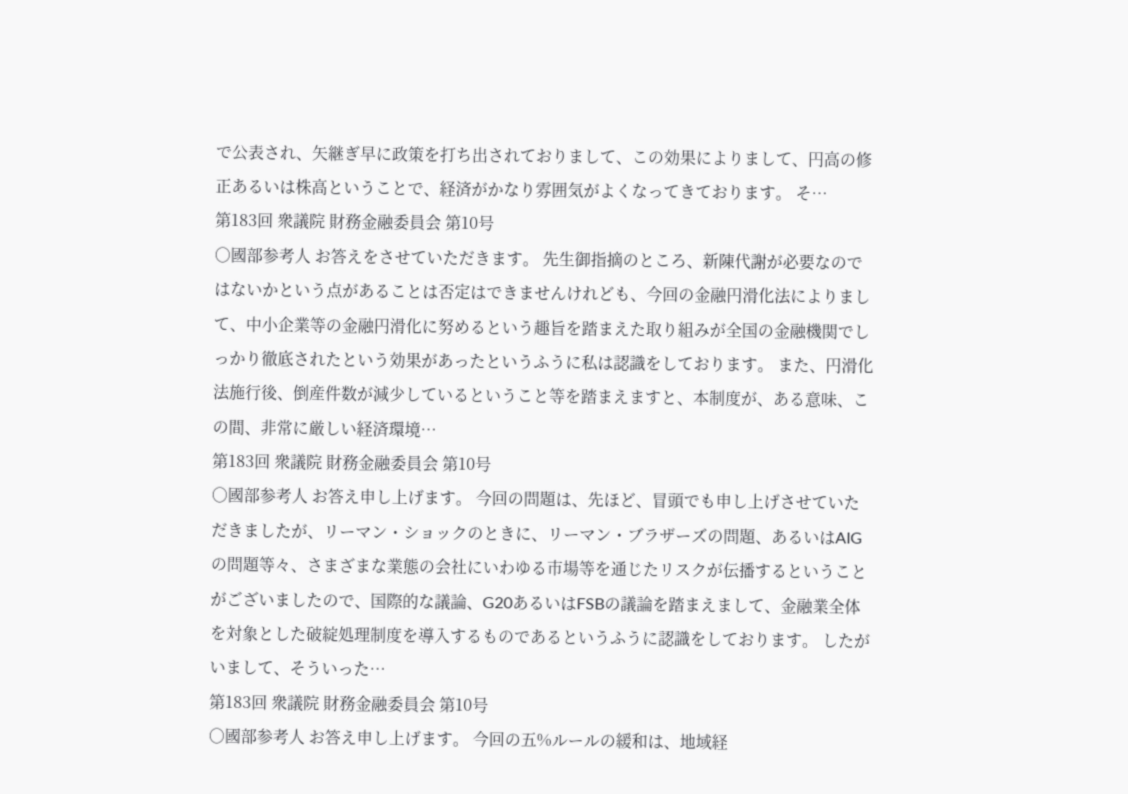で公表され、矢継ぎ早に政策を打ち出されておりまして、この効果によりまして、円高の修正あるいは株高ということで、経済がかなり雰囲気がよくなってきております。 そ…
第183回 衆議院 財務金融委員会 第10号
○國部参考人 お答えをさせていただきます。 先生御指摘のところ、新陳代謝が必要なのではないかという点があることは否定はできませんけれども、今回の金融円滑化法によりまして、中小企業等の金融円滑化に努めるという趣旨を踏まえた取り組みが全国の金融機関でしっかり徹底されたという効果があったというふうに私は認識をしております。 また、円滑化法施行後、倒産件数が減少しているということ等を踏まえますと、本制度が、ある意味、この間、非常に厳しい経済環境…
第183回 衆議院 財務金融委員会 第10号
○國部参考人 お答え申し上げます。 今回の問題は、先ほど、冒頭でも申し上げさせていただきましたが、リーマン・ショックのときに、リーマン・ブラザーズの問題、あるいはAIGの問題等々、さまざまな業態の会社にいわゆる市場等を通じたリスクが伝播するということがございましたので、国際的な議論、G20あるいはFSBの議論を踏まえまして、金融業全体を対象とした破綻処理制度を導入するものであるというふうに認識をしております。 したがいまして、そういった…
第183回 衆議院 財務金融委員会 第10号
○國部参考人 お答え申し上げます。 今回の五%ルールの緩和は、地域経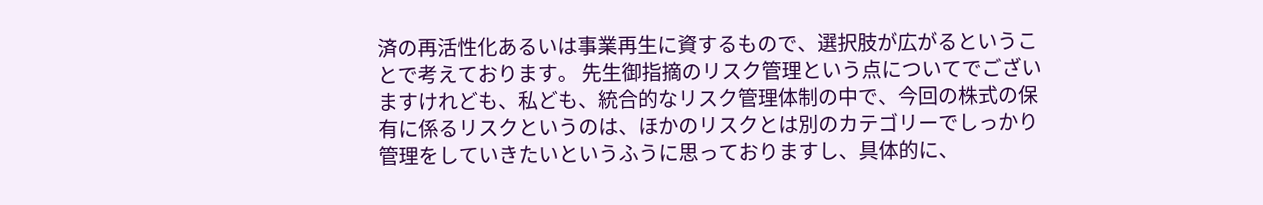済の再活性化あるいは事業再生に資するもので、選択肢が広がるということで考えております。 先生御指摘のリスク管理という点についてでございますけれども、私ども、統合的なリスク管理体制の中で、今回の株式の保有に係るリスクというのは、ほかのリスクとは別のカテゴリーでしっかり管理をしていきたいというふうに思っておりますし、具体的に、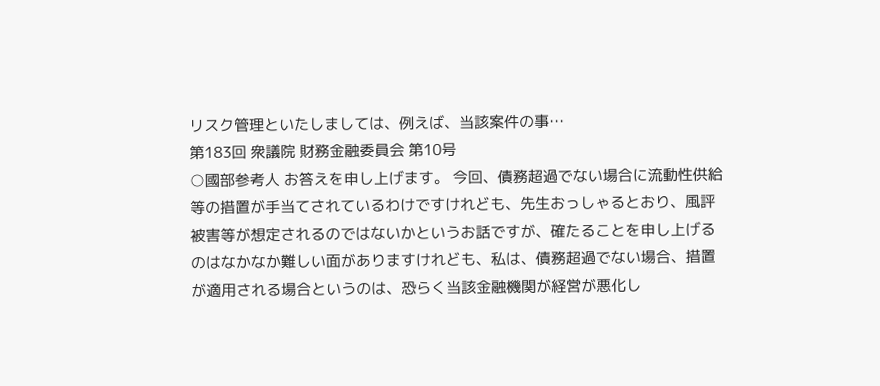リスク管理といたしましては、例えば、当該案件の事…
第183回 衆議院 財務金融委員会 第10号
○國部参考人 お答えを申し上げます。 今回、債務超過でない場合に流動性供給等の措置が手当てされているわけですけれども、先生おっしゃるとおり、風評被害等が想定されるのではないかというお話ですが、確たることを申し上げるのはなかなか難しい面がありますけれども、私は、債務超過でない場合、措置が適用される場合というのは、恐らく当該金融機関が経営が悪化し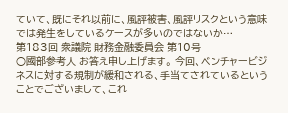ていて、既にそれ以前に、風評被害、風評リスクという意味では発生をしているケースが多いのではないか…
第183回 衆議院 財務金融委員会 第10号
○國部参考人 お答え申し上げます。 今回、ベンチャービジネスに対する規制が緩和される、手当てされているということでございまして、これ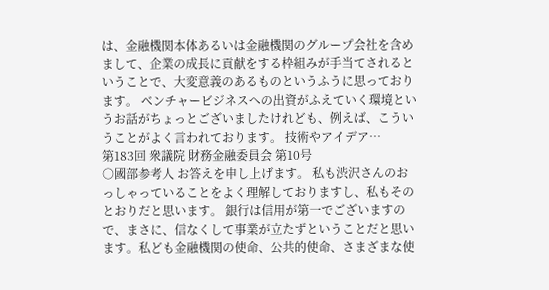は、金融機関本体あるいは金融機関のグループ会社を含めまして、企業の成長に貢献をする枠組みが手当てされるということで、大変意義のあるものというふうに思っております。 ベンチャービジネスへの出資がふえていく環境というお話がちょっとございましたけれども、例えば、こういうことがよく言われております。 技術やアイデア…
第183回 衆議院 財務金融委員会 第10号
○國部参考人 お答えを申し上げます。 私も渋沢さんのおっしゃっていることをよく理解しておりますし、私もそのとおりだと思います。 銀行は信用が第一でございますので、まさに、信なくして事業が立たずということだと思います。私ども金融機関の使命、公共的使命、さまざまな使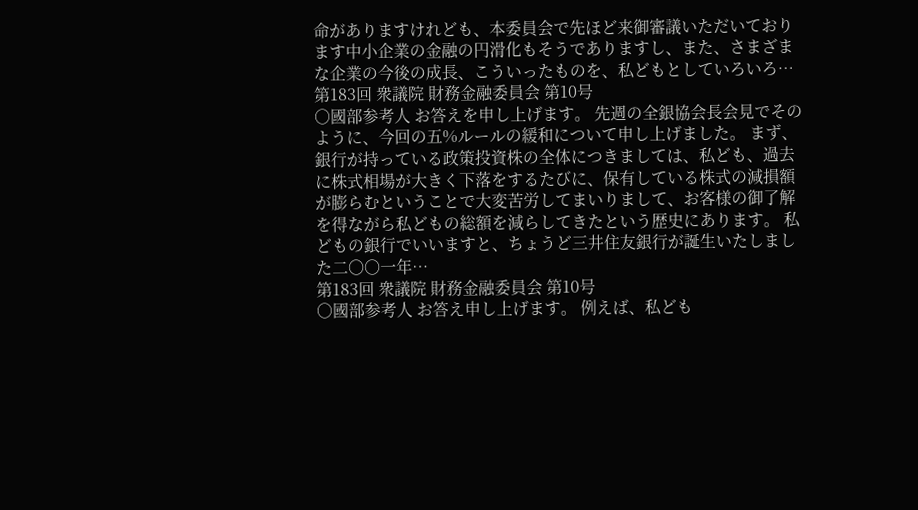命がありますけれども、本委員会で先ほど来御審議いただいております中小企業の金融の円滑化もそうでありますし、また、さまざまな企業の今後の成長、こういったものを、私どもとしていろいろ…
第183回 衆議院 財務金融委員会 第10号
○國部参考人 お答えを申し上げます。 先週の全銀協会長会見でそのように、今回の五%ルールの緩和について申し上げました。 まず、銀行が持っている政策投資株の全体につきましては、私ども、過去に株式相場が大きく下落をするたびに、保有している株式の減損額が膨らむということで大変苦労してまいりまして、お客様の御了解を得ながら私どもの総額を減らしてきたという歴史にあります。 私どもの銀行でいいますと、ちょうど三井住友銀行が誕生いたしました二〇〇一年…
第183回 衆議院 財務金融委員会 第10号
○國部参考人 お答え申し上げます。 例えば、私ども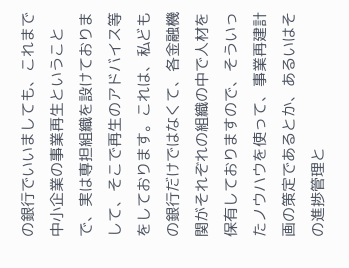の銀行でいいましても、これまで中小企業の事業再生ということで、実は専担組織を設けておりまして、そこで再生のアドバイス等をしております。これは、私どもの銀行だけではなくて、各金融機関がそれぞれの組織の中で人材を保有しておりますので、そういったノウハウを使って、事業再建計画の策定であるとか、あるいはその進捗管理と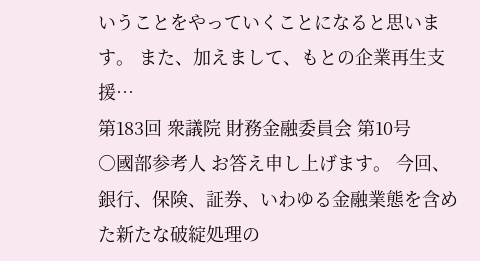いうことをやっていくことになると思います。 また、加えまして、もとの企業再生支援…
第183回 衆議院 財務金融委員会 第10号
○國部参考人 お答え申し上げます。 今回、銀行、保険、証券、いわゆる金融業態を含めた新たな破綻処理の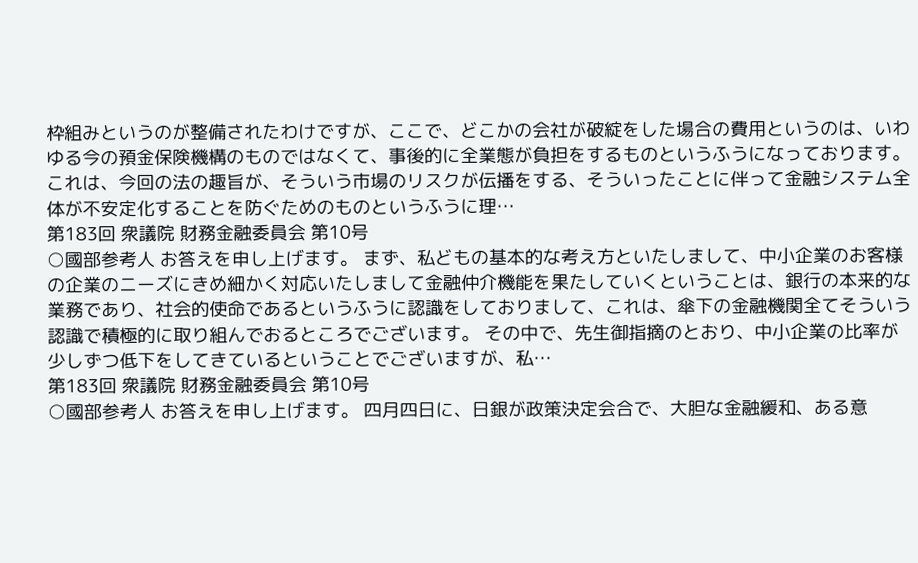枠組みというのが整備されたわけですが、ここで、どこかの会社が破綻をした場合の費用というのは、いわゆる今の預金保険機構のものではなくて、事後的に全業態が負担をするものというふうになっております。 これは、今回の法の趣旨が、そういう市場のリスクが伝播をする、そういったことに伴って金融システム全体が不安定化することを防ぐためのものというふうに理…
第183回 衆議院 財務金融委員会 第10号
○國部参考人 お答えを申し上げます。 まず、私どもの基本的な考え方といたしまして、中小企業のお客様の企業のニーズにきめ細かく対応いたしまして金融仲介機能を果たしていくということは、銀行の本来的な業務であり、社会的使命であるというふうに認識をしておりまして、これは、傘下の金融機関全てそういう認識で積極的に取り組んでおるところでございます。 その中で、先生御指摘のとおり、中小企業の比率が少しずつ低下をしてきているということでございますが、私…
第183回 衆議院 財務金融委員会 第10号
○國部参考人 お答えを申し上げます。 四月四日に、日銀が政策決定会合で、大胆な金融緩和、ある意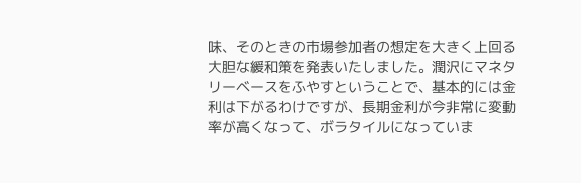味、そのときの市場参加者の想定を大きく上回る大胆な緩和策を発表いたしました。潤沢にマネタリーベースをふやすということで、基本的には金利は下がるわけですが、長期金利が今非常に変動率が高くなって、ボラタイルになっていま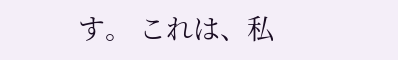す。 これは、私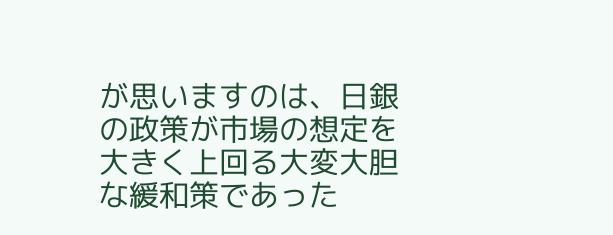が思いますのは、日銀の政策が市場の想定を大きく上回る大変大胆な緩和策であった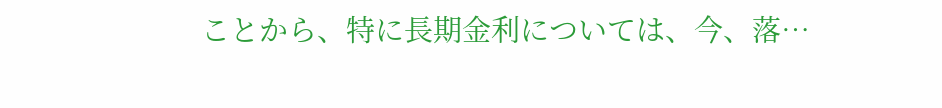ことから、特に長期金利については、今、落…